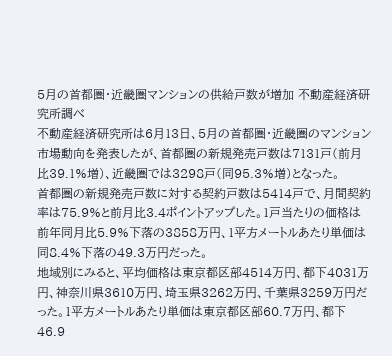5月の首都圏・近畿圏マンションの供給戸数が増加 不動産経済研究所調べ
不動産経済研究所は6月13日、5月の首都圏・近畿圏のマンション市場動向を発表したが、首都圏の新規発売戸数は7131戸(前月比39.1%増)、近畿圏では3298戸(同95.3%増)となった。
首都圏の新規発売戸数に対する契約戸数は5414戸で、月間契約率は75.9%と前月比3.4ポイントアップした。1戸当たりの価格は前年同月比5.9%下落の3858万円、1平方メートルあたり単価は同8.4%下落の49.3万円だった。
地域別にみると、平均価格は東京都区部4514万円、都下4031万円、神奈川県3610万円、埼玉県3262万円、千葉県3259万円だった。1平方メートルあたり単価は東京都区部60.7万円、都下46.9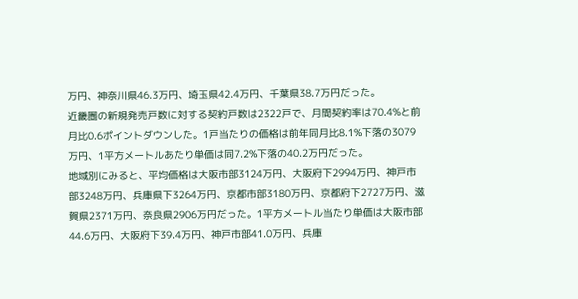万円、神奈川県46.3万円、埼玉県42.4万円、千葉県38.7万円だった。
近畿圏の新規発売戸数に対する契約戸数は2322戸で、月間契約率は70.4%と前月比0.6ポイントダウンした。1戸当たりの価格は前年同月比8.1%下落の3079万円、1平方メートルあたり単価は同7.2%下落の40.2万円だった。
地域別にみると、平均価格は大阪市部3124万円、大阪府下2994万円、神戸市部3248万円、兵庫県下3264万円、京都市部3180万円、京都府下2727万円、滋賀県2371万円、奈良県2906万円だった。1平方メートル当たり単価は大阪市部44.6万円、大阪府下39.4万円、神戸市部41.0万円、兵庫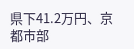県下41.2万円、京都市部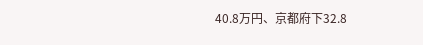40.8万円、京都府下32.8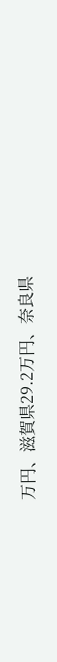万円、滋賀県29.2万円、奈良県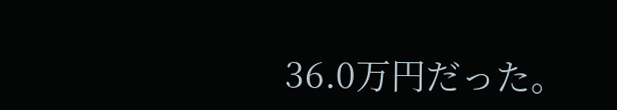36.0万円だった。